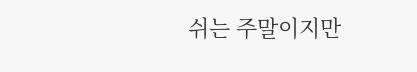쉬는 주말이지만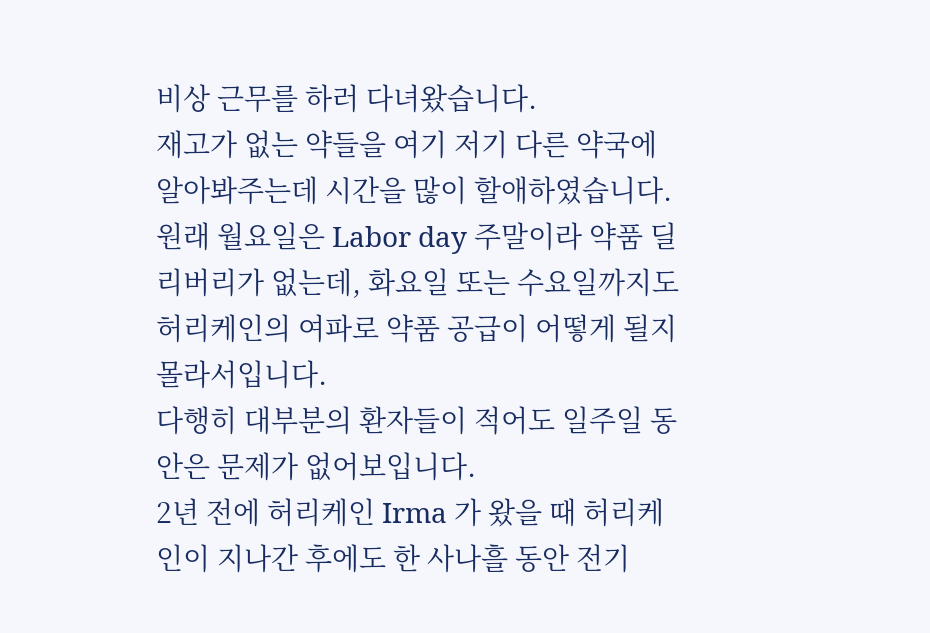비상 근무를 하러 다녀왔습니다.
재고가 없는 약들을 여기 저기 다른 약국에 알아봐주는데 시간을 많이 할애하였습니다.
원래 월요일은 Labor day 주말이라 약품 딜리버리가 없는데, 화요일 또는 수요일까지도 허리케인의 여파로 약품 공급이 어떻게 될지 몰라서입니다.
다행히 대부분의 환자들이 적어도 일주일 동안은 문제가 없어보입니다.
2년 전에 허리케인 Irma 가 왔을 때 허리케인이 지나간 후에도 한 사나흘 동안 전기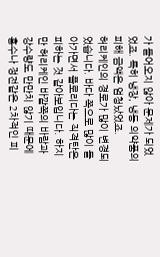가 들어오지 않아 문제가 되었었죠. 특히 냉장, 냉동 의약품의 피해 금액은 엄청났었죠.
허리케인의 경로가 많이 변경되었습니다. 바다 쪽으로 많이 돌아가면서 플로리다는 직격탄은 피하는 것 같아보입니다. 하지만 허리케인 바깥쪽의 바람과 강수량도 만만치 않기 때문에 홍수나 정전같은 2차적인 피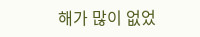해가 많이 없었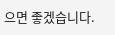으면 좋겠습니다.